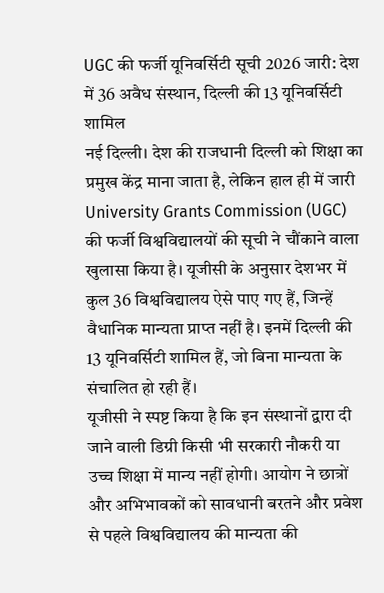UGC की फर्जी यूनिवर्सिटी सूची 2026 जारी: देश में 36 अवैध संस्थान, दिल्ली की 13 यूनिवर्सिटी शामिल
नई दिल्ली। देश की राजधानी दिल्ली को शिक्षा का प्रमुख केंद्र माना जाता है, लेकिन हाल ही में जारी University Grants Commission (UGC) की फर्जी विश्वविद्यालयों की सूची ने चौंकाने वाला खुलासा किया है। यूजीसी के अनुसार देशभर में कुल 36 विश्वविद्यालय ऐसे पाए गए हैं, जिन्हें वैधानिक मान्यता प्राप्त नहीं है। इनमें दिल्ली की 13 यूनिवर्सिटी शामिल हैं, जो बिना मान्यता के संचालित हो रही हैं।
यूजीसी ने स्पष्ट किया है कि इन संस्थानों द्वारा दी जाने वाली डिग्री किसी भी सरकारी नौकरी या उच्च शिक्षा में मान्य नहीं होगी। आयोग ने छात्रों और अभिभावकों को सावधानी बरतने और प्रवेश से पहले विश्वविद्यालय की मान्यता की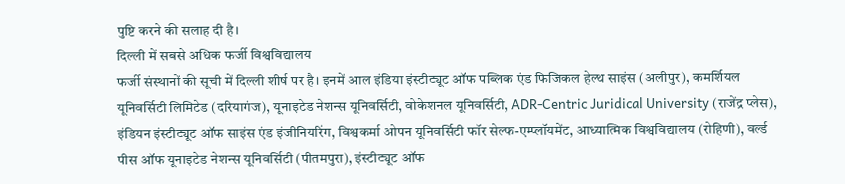पुष्टि करने की सलाह दी है।
दिल्ली में सबसे अधिक फर्जी विश्वविद्यालय
फर्जी संस्थानों की सूची में दिल्ली शीर्ष पर है। इनमें आल इंडिया इंस्टीट्यूट ऑफ पब्लिक एंड फिजिकल हेल्थ साइंस (अलीपुर), कमर्शियल यूनिवर्सिटी लिमिटेड (दरियागंज), यूनाइटेड नेशन्स यूनिवर्सिटी, वोकेशनल यूनिवर्सिटी, ADR-Centric Juridical University (राजेंद्र प्लेस), इंडियन इंस्टीट्यूट ऑफ साइंस एंड इंजीनियरिंग, विश्वकर्मा ओपन यूनिवर्सिटी फॉर सेल्फ-एम्प्लॉयमेंट, आध्यात्मिक विश्वविद्यालय (रोहिणी), वर्ल्ड पीस ऑफ यूनाइटेड नेशन्स यूनिवर्सिटी (पीतमपुरा), इंस्टीट्यूट ऑफ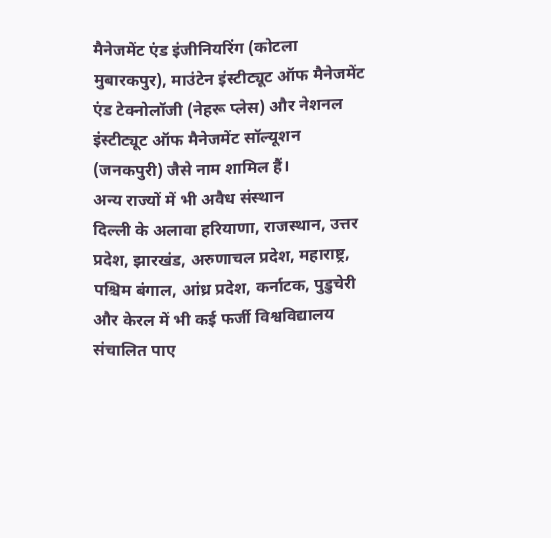मैनेजमेंट एंड इंजीनियरिंग (कोटला मुबारकपुर), माउंटेन इंस्टीट्यूट ऑफ मैनेजमेंट एंड टेक्नोलॉजी (नेहरू प्लेस) और नेशनल इंस्टीट्यूट ऑफ मैनेजमेंट सॉल्यूशन (जनकपुरी) जैसे नाम शामिल हैं।
अन्य राज्यों में भी अवैध संस्थान
दिल्ली के अलावा हरियाणा, राजस्थान, उत्तर प्रदेश, झारखंड, अरुणाचल प्रदेश, महाराष्ट्र, पश्चिम बंगाल, आंध्र प्रदेश, कर्नाटक, पुडुचेरी और केरल में भी कई फर्जी विश्वविद्यालय संचालित पाए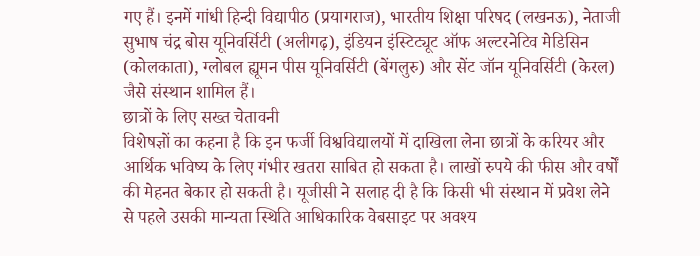गए हैं। इनमें गांधी हिन्दी विद्यापीठ (प्रयागराज), भारतीय शिक्षा परिषद (लखनऊ), नेताजी सुभाष चंद्र बोस यूनिवर्सिटी (अलीगढ़), इंडियन इंस्टिट्यूट ऑफ अल्टरनेटिव मेडिसिन (कोलकाता), ग्लोबल ह्यूमन पीस यूनिवर्सिटी (बेंगलुरु) और सेंट जॉन यूनिवर्सिटी (केरल) जैसे संस्थान शामिल हैं।
छात्रों के लिए सख्त चेतावनी
विशेषज्ञों का कहना है कि इन फर्जी विश्वविद्यालयों में दाखिला लेना छात्रों के करियर और आर्थिक भविष्य के लिए गंभीर खतरा साबित हो सकता है। लाखों रुपये की फीस और वर्षों की मेहनत बेकार हो सकती है। यूजीसी ने सलाह दी है कि किसी भी संस्थान में प्रवेश लेने से पहले उसकी मान्यता स्थिति आधिकारिक वेबसाइट पर अवश्य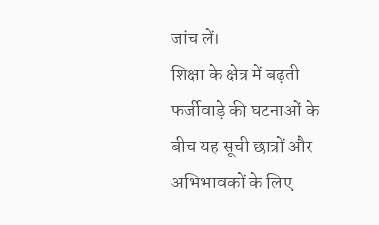जांच लें।
शिक्षा के क्षेत्र में बढ़ती फर्जीवाड़े की घटनाओं के बीच यह सूची छात्रों और अभिभावकों के लिए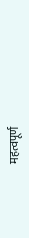महत्वपूर्ण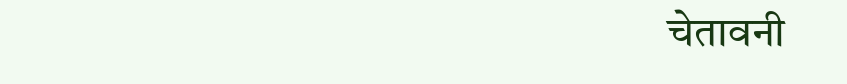चेतावनी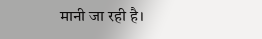मानी जा रही है।